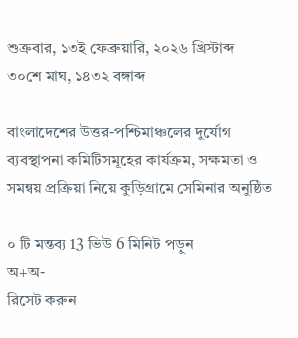শুক্রবার, ১৩ই ফেব্রুয়ারি, ২০২৬ খ্রিস্টাব্দ
৩০শে মাঘ, ১৪৩২ বঙ্গাব্দ

বাংলাদেশের উত্তর-পশ্চিমাঞ্চলের দুর্যোগ ব্যবস্থাপনা কমিটিসমূহের কার্যক্রম, সক্ষমতা ও সমন্বয় প্রক্রিয়া নিয়ে কুড়িগ্রামে সেমিনার অনুষ্ঠিত

০ টি মন্তব্য 13 ভিউ 6 মিনিট পড়ুন
অ+অ-
রিসেট করুন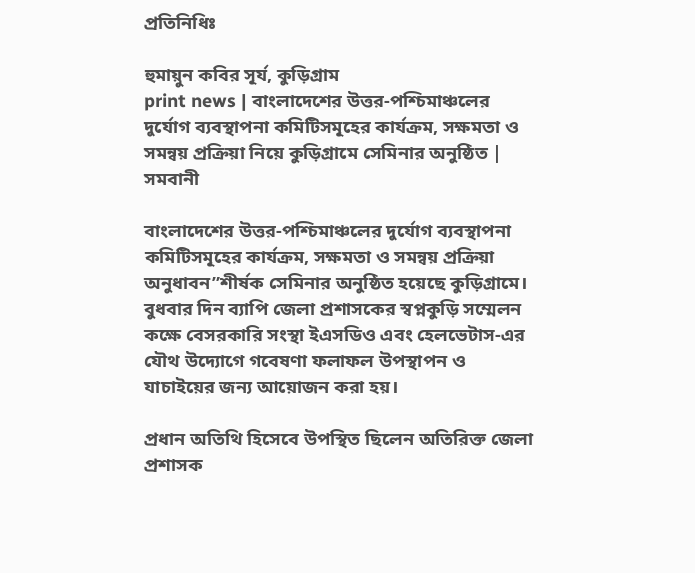প্রতিনিধিঃ

হুমায়ুন কবির সূর্য, কুড়িগ্রাম
print news | বাংলাদেশের উত্তর-পশ্চিমাঞ্চলের দুর্যোগ ব্যবস্থাপনা কমিটিসমূহের কার্যক্রম, সক্ষমতা ও সমন্বয় প্রক্রিয়া নিয়ে কুড়িগ্রামে সেমিনার অনুষ্ঠিত | সমবানী

বাংলাদেশের উত্তর-পশ্চিমাঞ্চলের দুর্যোগ ব্যবস্থাপনা কমিটিসমূহের কার্যক্রম, সক্ষমতা ও সমন্বয় প্রক্রিয়া অনুধাবন”শীর্ষক সেমিনার অনুষ্ঠিত হয়েছে কুড়িগ্রামে। বুধবার দিন ব্যাপি জেলা প্রশাসকের স্বপ্নকুড়ি সম্মেলন কক্ষে বেসরকারি সংস্থা ইএসডিও এবং হেলভেটাস-এর যৌথ উদ্যোগে গবেষণা ফলাফল উপস্থাপন ও যাচাইয়ের জন্য আয়োজন করা হয়।

প্রধান অতিথি হিসেবে উপস্থিত ছিলেন অতিরিক্ত জেলা প্রশাসক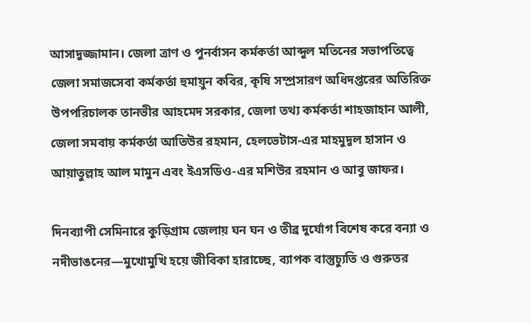আসাদুজ্জামান। জেলা ত্রাণ ও পুনর্বাসন কর্মকর্তা আব্দুল মতিনের সভাপতিত্বে জেলা সমাজসেবা কর্মকর্তা হুমায়ুন কবির, কৃষি সম্প্রসারণ অধিদপ্তরের অতিরিক্ত উপপরিচালক তানভীর আহমেদ সরকার, জেলা তথ্য কর্মকর্তা শাহজাহান আলী, জেলা সমবায় কর্মকর্তা আতিউর রহমান, হেলভেটাস-এর মাহমুদুল হাসান ও আয়াতুল্লাহ আল মামুন এবং ইএসডিও-এর মশিউর রহমান ও আবু জাফর।

দিনব্যাপী সেমিনারে কুড়িগ্রাম জেলায় ঘন ঘন ও তীব্র দুর্যোগ বিশেষ করে বন্যা ও নদীভাঙনের—মুখোমুখি হয়ে জীবিকা হারাচ্ছে, ব্যাপক বাস্তুচ্যুতি ও গুরুতর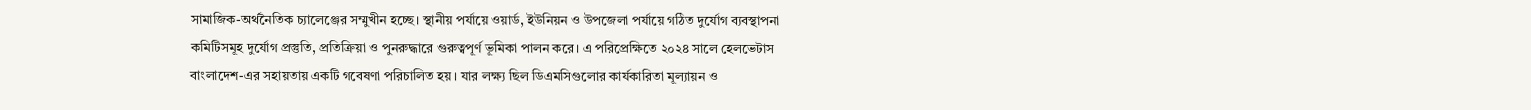সামাজিক-অর্থনৈতিক চ্যালেঞ্জের সম্মুখীন হচ্ছে। স্থানীয় পর্যায়ে ওয়ার্ড, ইউনিয়ন ও উপজেলা পর্যায়ে গঠিত দুর্যোগ ব্যবস্থাপনা কমিটিসমূহ দুর্যোগ প্রস্তুতি, প্রতিক্রিয়া ও পুনরুদ্ধারে গুরুত্বপূর্ণ ভূমিকা পালন করে। এ পরিপ্রেক্ষিতে ২০২৪ সালে হেলভেটাস বাংলাদেশ-এর সহায়তায় একটি গবেষণা পরিচালিত হয়। যার লক্ষ্য ছিল ডিএমসিগুলোর কার্যকারিতা মূল্যায়ন ও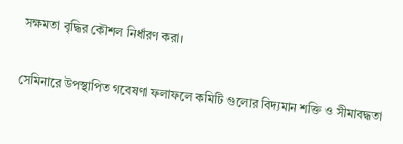সক্ষমতা বৃদ্ধির কৌশল নির্ধারণ করা।

সেমিনারে উপস্থাপিত গবেষণা ফলাফলে কমিটি গুলোর বিদ্যমান শক্তি ও সীমাবদ্ধতা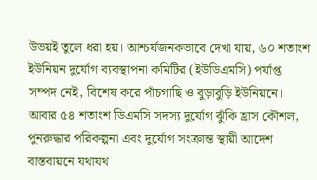উভয়ই তুলে ধরা হয়। আশ্চর্যজনকভাবে দেখা যায়, ৬০ শতাংশ ইউনিয়ন দুর্যোগ ব্যবস্থাপনা কমিটির (ইউডিএমসি) পর্যাপ্ত সম্পদ নেই, বিশেষ করে পাঁচগাছি ও বুড়াবুড়ি ইউনিয়নে। আবার ৫৪ শতাংশ ডিএমসি সদস্য দুর্যোগ ঝুঁকি হ্রাস কৌশল, পুনরুদ্ধার পরিকল্পনা এবং দুর্যোগ সংক্রান্ত স্থায়ী আদেশ বাস্তবায়নে যথাযথ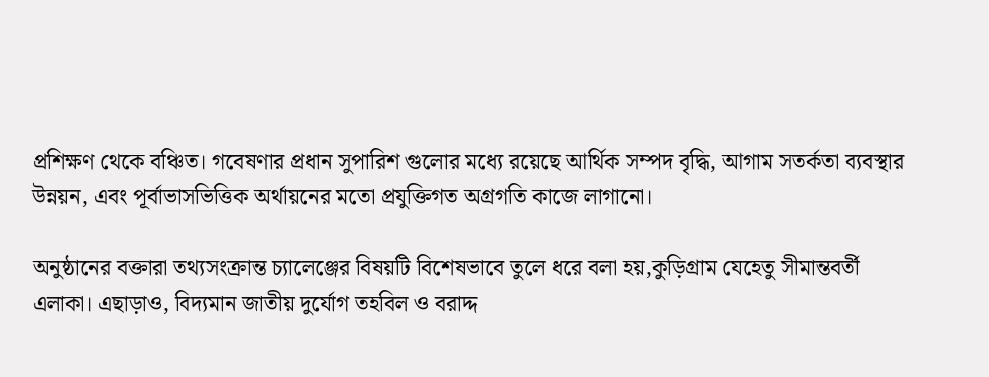প্রশিক্ষণ থেকে বঞ্চিত। গবেষণার প্রধান সুপারিশ গুলোর মধ্যে রয়েছে আর্থিক সম্পদ বৃদ্ধি, আগাম সতর্কতা ব্যবস্থার উন্নয়ন, এবং পূর্বাভাসভিত্তিক অর্থায়নের মতো প্রযুক্তিগত অগ্রগতি কাজে লাগানো।

অনুষ্ঠানের বক্তারা তথ্যসংক্রান্ত চ্যালেঞ্জের বিষয়টি বিশেষভাবে তুলে ধরে বলা হয়,কুড়িগ্রাম যেহেতু সীমান্তবর্তী এলাকা। এছাড়াও, বিদ্যমান জাতীয় দুর্যোগ তহবিল ও বরাদ্দ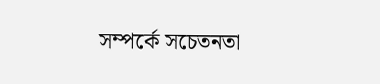সম্পর্কে সচেতনতা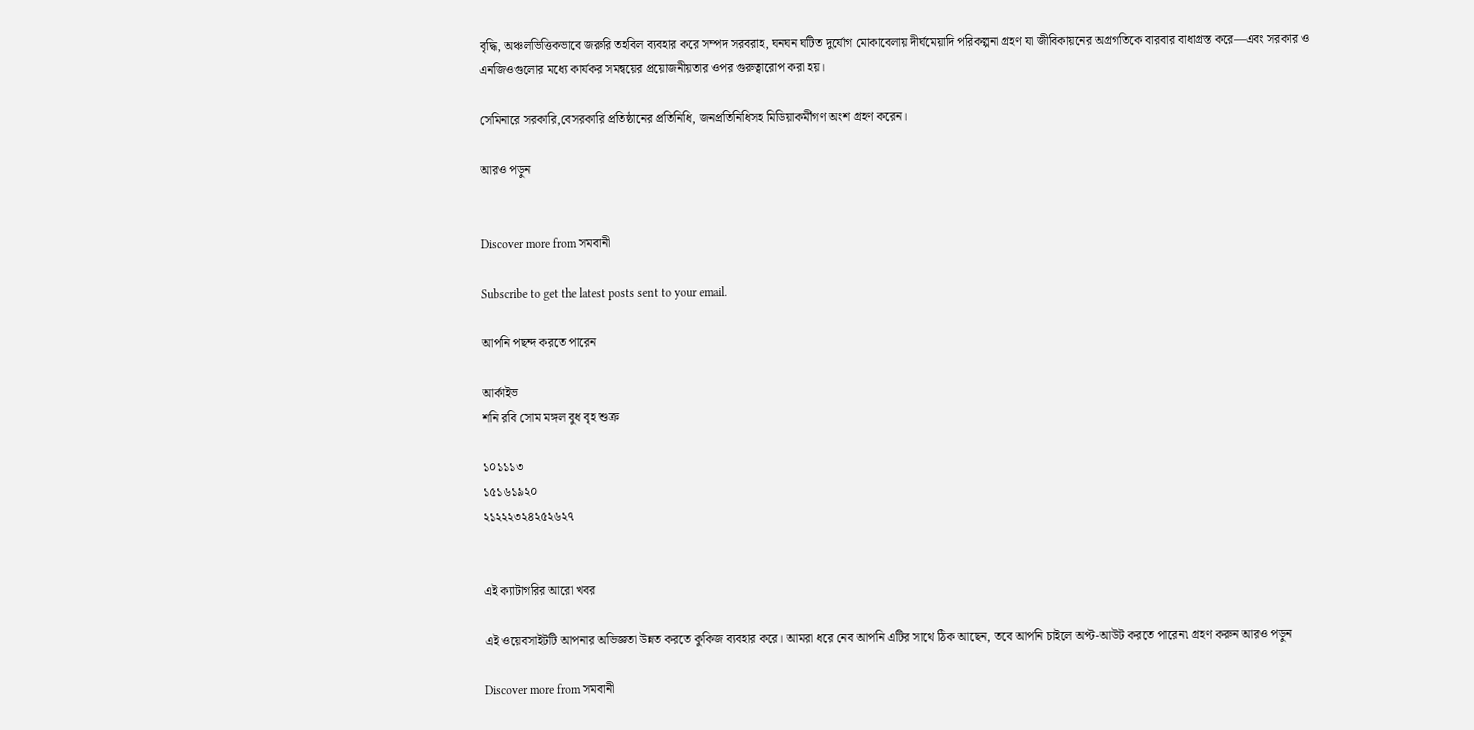বৃদ্ধি, অঞ্চলভিত্তিকভাবে জরুরি তহবিল ব্যবহার করে সম্পদ সরবরাহ, ঘনঘন ঘটিত দুর্যোগ মোকাবেলায় দীর্ঘমেয়াদি পরিকল্পনা গ্রহণ যা জীবিকায়নের অগ্রগতিকে বারবার বাধাগ্রস্ত করে—এবং সরকার ও এনজিওগুলোর মধ্যে কার্যকর সমন্বয়ের প্রয়োজনীয়তার ওপর গুরুত্বারোপ করা হয়।

সেমিনারে সরকারি,বেসরকারি প্রতিষ্ঠানের প্রতিনিধি, জনপ্রতিনিধিসহ মিডিয়াকর্মীগণ অংশ গ্রহণ করেন।

আরও পড়ুন


Discover more from সমবানী

Subscribe to get the latest posts sent to your email.

আপনি পছন্দ করতে পারেন

আর্কাইভ
শনি রবি সোম মঙ্গল বুধ বৃহ শুক্র

১০১১১৩
১৫১৬১৯২০
২১২২২৩২৪২৫২৬২৭


এই ক্যাটাগরির আরো খবর

এই ওয়েবসাইটটি আপনার অভিজ্ঞতা উন্নত করতে কুকিজ ব্যবহার করে। আমরা ধরে নেব আপনি এটির সাথে ঠিক আছেন, তবে আপনি চাইলে অপ্ট-আউট করতে পারেন৷ গ্রহণ করুন আরও পড়ুন

Discover more from সমবানী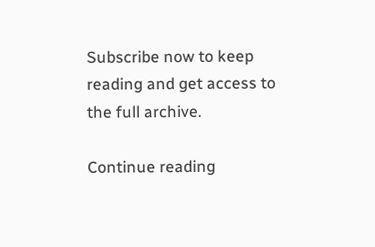Subscribe now to keep reading and get access to the full archive.

Continue reading